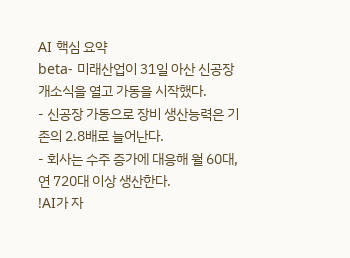AI 핵심 요약
beta- 미래산업이 31일 아산 신공장 개소식을 열고 가동을 시작했다.
- 신공장 가동으로 장비 생산능력은 기존의 2.8배로 늘어난다.
- 회사는 수주 증가에 대응해 월 60대, 연 720대 이상 생산한다.
!AI가 자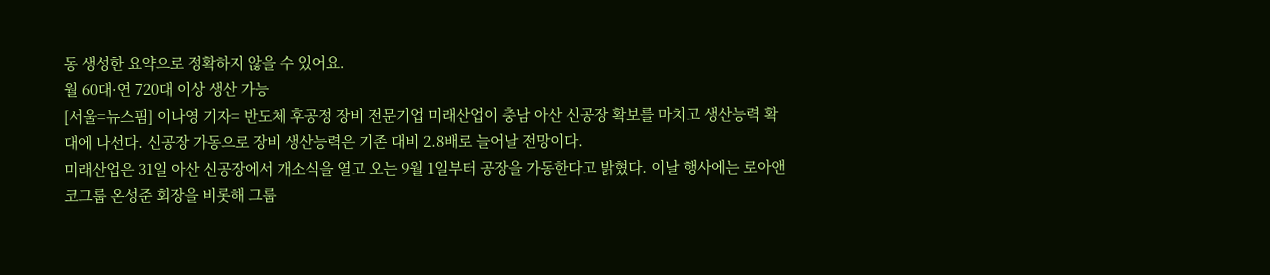동 생성한 요약으로 정확하지 않을 수 있어요.
월 60대·연 720대 이상 생산 가능
[서울=뉴스핌] 이나영 기자= 반도체 후공정 장비 전문기업 미래산업이 충남 아산 신공장 확보를 마치고 생산능력 확대에 나선다. 신공장 가동으로 장비 생산능력은 기존 대비 2.8배로 늘어날 전망이다.
미래산업은 31일 아산 신공장에서 개소식을 열고 오는 9월 1일부터 공장을 가동한다고 밝혔다. 이날 행사에는 로아앤코그룹 온성준 회장을 비롯해 그룹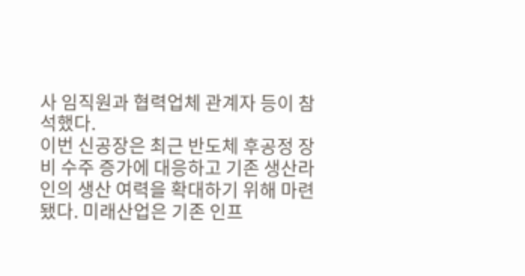사 임직원과 협력업체 관계자 등이 참석했다.
이번 신공장은 최근 반도체 후공정 장비 수주 증가에 대응하고 기존 생산라인의 생산 여력을 확대하기 위해 마련됐다. 미래산업은 기존 인프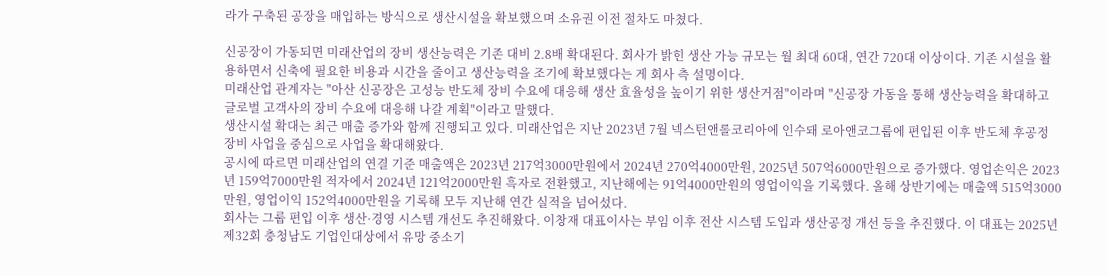라가 구축된 공장을 매입하는 방식으로 생산시설을 확보했으며 소유권 이전 절차도 마쳤다.

신공장이 가동되면 미래산업의 장비 생산능력은 기존 대비 2.8배 확대된다. 회사가 밝힌 생산 가능 규모는 월 최대 60대, 연간 720대 이상이다. 기존 시설을 활용하면서 신축에 필요한 비용과 시간을 줄이고 생산능력을 조기에 확보했다는 게 회사 측 설명이다.
미래산업 관계자는 "아산 신공장은 고성능 반도체 장비 수요에 대응해 생산 효율성을 높이기 위한 생산거점"이라며 "신공장 가동을 통해 생산능력을 확대하고 글로벌 고객사의 장비 수요에 대응해 나갈 계획"이라고 말했다.
생산시설 확대는 최근 매출 증가와 함께 진행되고 있다. 미래산업은 지난 2023년 7월 넥스턴앤롤코리아에 인수돼 로아앤코그룹에 편입된 이후 반도체 후공정 장비 사업을 중심으로 사업을 확대해왔다.
공시에 따르면 미래산업의 연결 기준 매출액은 2023년 217억3000만원에서 2024년 270억4000만원, 2025년 507억6000만원으로 증가했다. 영업손익은 2023년 159억7000만원 적자에서 2024년 121억2000만원 흑자로 전환했고, 지난해에는 91억4000만원의 영업이익을 기록했다. 올해 상반기에는 매출액 515억3000만원, 영업이익 152억4000만원을 기록해 모두 지난해 연간 실적을 넘어섰다.
회사는 그룹 편입 이후 생산·경영 시스템 개선도 추진해왔다. 이창재 대표이사는 부임 이후 전산 시스템 도입과 생산공정 개선 등을 추진했다. 이 대표는 2025년 제32회 충청남도 기업인대상에서 유망 중소기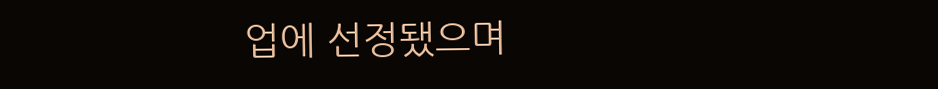업에 선정됐으며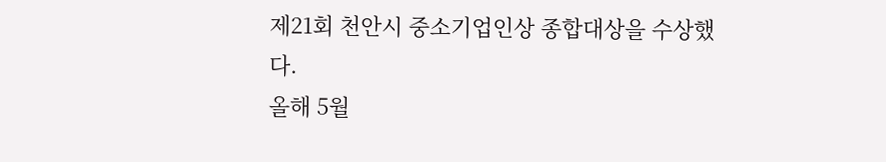제21회 천안시 중소기업인상 종합대상을 수상했다.
올해 5월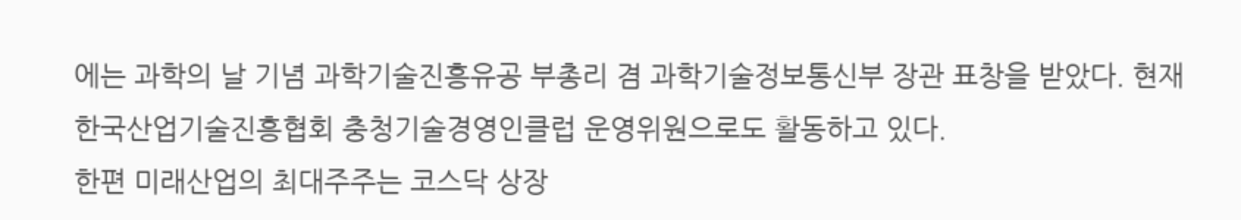에는 과학의 날 기념 과학기술진흥유공 부총리 겸 과학기술정보통신부 장관 표창을 받았다. 현재 한국산업기술진흥협회 충청기술경영인클럽 운영위원으로도 활동하고 있다.
한편 미래산업의 최대주주는 코스닥 상장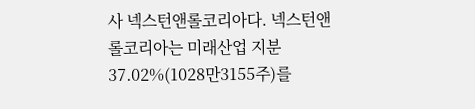사 넥스턴앤롤코리아다. 넥스턴앤롤코리아는 미래산업 지분 37.02%(1028만3155주)를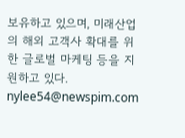보유하고 있으며, 미래산업의 해외 고객사 확대를 위한 글로벌 마케팅 등을 지원하고 있다.
nylee54@newspim.com